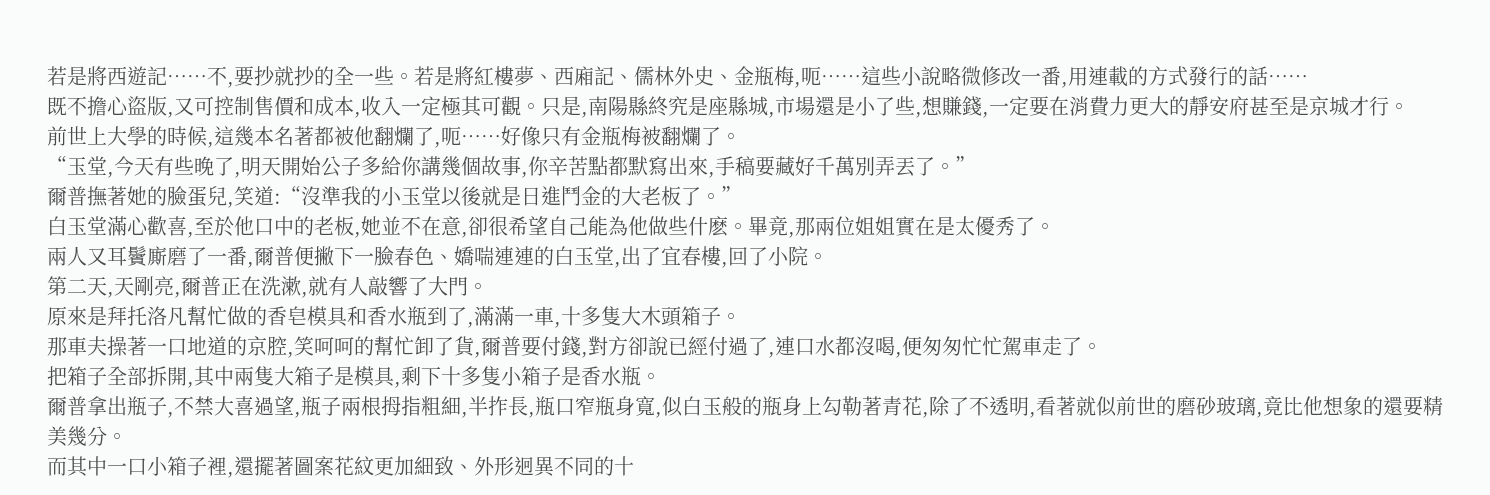若是將西遊記……不,要抄就抄的全一些。若是將紅樓夢、西廂記、儒林外史、金瓶梅,呃……這些小說略微修改一番,用連載的方式發行的話……
既不擔心盜版,又可控制售價和成本,收入一定極其可觀。只是,南陽縣終究是座縣城,市場還是小了些,想賺錢,一定要在消費力更大的靜安府甚至是京城才行。
前世上大學的時候,這幾本名著都被他翻爛了,呃……好像只有金瓶梅被翻爛了。
“玉堂,今天有些晚了,明天開始公子多給你講幾個故事,你辛苦點都默寫出來,手稿要藏好千萬別弄丟了。”
爾普撫著她的臉蛋兒,笑道:“沒準我的小玉堂以後就是日進鬥金的大老板了。”
白玉堂滿心歡喜,至於他口中的老板,她並不在意,卻很希望自己能為他做些什麽。畢竟,那兩位姐姐實在是太優秀了。
兩人又耳鬢廝磨了一番,爾普便撇下一臉春色、嬌喘連連的白玉堂,出了宜春樓,回了小院。
第二天,天剛亮,爾普正在洗漱,就有人敲響了大門。
原來是拜托洛凡幫忙做的香皂模具和香水瓶到了,滿滿一車,十多隻大木頭箱子。
那車夫操著一口地道的京腔,笑呵呵的幫忙卸了貨,爾普要付錢,對方卻說已經付過了,連口水都沒喝,便匆匆忙忙駕車走了。
把箱子全部拆開,其中兩隻大箱子是模具,剩下十多隻小箱子是香水瓶。
爾普拿出瓶子,不禁大喜過望,瓶子兩根拇指粗細,半拃長,瓶口窄瓶身寬,似白玉般的瓶身上勾勒著青花,除了不透明,看著就似前世的磨砂玻璃,竟比他想象的還要精美幾分。
而其中一口小箱子裡,還擺著圖案花紋更加細致、外形迥異不同的十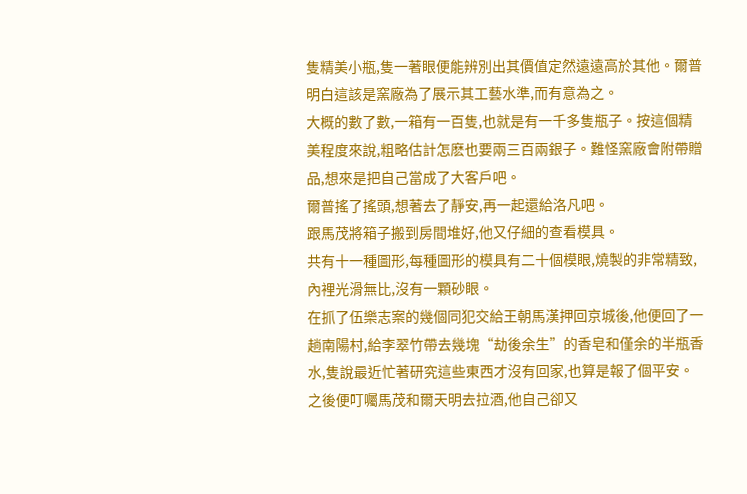隻精美小瓶,隻一著眼便能辨別出其價值定然遠遠高於其他。爾普明白這該是窯廠為了展示其工藝水準,而有意為之。
大概的數了數,一箱有一百隻,也就是有一千多隻瓶子。按這個精美程度來說,粗略估計怎麽也要兩三百兩銀子。難怪窯廠會附帶贈品,想來是把自己當成了大客戶吧。
爾普搖了搖頭,想著去了靜安,再一起還給洛凡吧。
跟馬茂將箱子搬到房間堆好,他又仔細的查看模具。
共有十一種圖形,每種圖形的模具有二十個模眼,燒製的非常精致,內裡光滑無比,沒有一顆砂眼。
在抓了伍樂志案的幾個同犯交給王朝馬漢押回京城後,他便回了一趟南陽村,給李翠竹帶去幾塊“劫後余生”的香皂和僅余的半瓶香水,隻說最近忙著研究這些東西才沒有回家,也算是報了個平安。
之後便叮囑馬茂和爾天明去拉酒,他自己卻又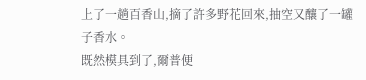上了一趟百香山,摘了許多野花回來,抽空又釀了一罐子香水。
既然模具到了,爾普便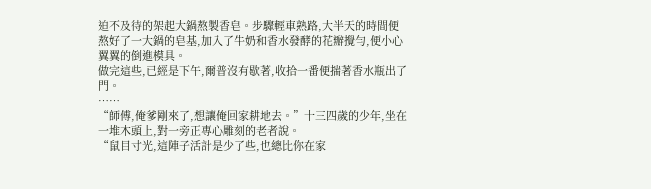迫不及待的架起大鍋熬製香皂。步驟輕車熟路,大半天的時間便熬好了一大鍋的皂基,加入了牛奶和香水發酵的花瓣攪勻,便小心翼翼的倒進模具。
做完這些,已經是下午,爾普沒有歇著,收拾一番便揣著香水瓶出了門。
……
“師傅,俺爹剛來了,想讓俺回家耕地去。”十三四歲的少年,坐在一堆木頭上,對一旁正專心雕刻的老者說。
“鼠目寸光,這陣子活計是少了些,也總比你在家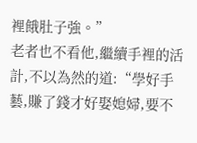裡餓肚子強。”
老者也不看他,繼續手裡的活計,不以為然的道:“學好手藝,賺了錢才好娶媳婦,要不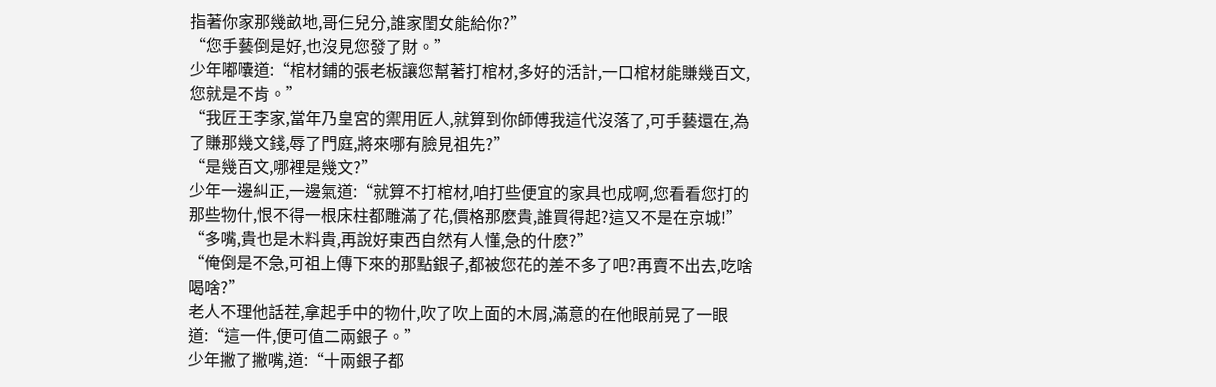指著你家那幾畝地,哥仨兒分,誰家閨女能給你?”
“您手藝倒是好,也沒見您發了財。”
少年嘟囔道:“棺材鋪的張老板讓您幫著打棺材,多好的活計,一口棺材能賺幾百文,您就是不肯。”
“我匠王李家,當年乃皇宮的禦用匠人,就算到你師傅我這代沒落了,可手藝還在,為了賺那幾文錢,辱了門庭,將來哪有臉見祖先?”
“是幾百文,哪裡是幾文?”
少年一邊糾正,一邊氣道:“就算不打棺材,咱打些便宜的家具也成啊,您看看您打的那些物什,恨不得一根床柱都雕滿了花,價格那麽貴,誰買得起?這又不是在京城!”
“多嘴,貴也是木料貴,再說好東西自然有人懂,急的什麽?”
“俺倒是不急,可祖上傳下來的那點銀子,都被您花的差不多了吧?再賣不出去,吃啥喝啥?”
老人不理他話茬,拿起手中的物什,吹了吹上面的木屑,滿意的在他眼前晃了一眼道:“這一件,便可值二兩銀子。”
少年撇了撇嘴,道:“十兩銀子都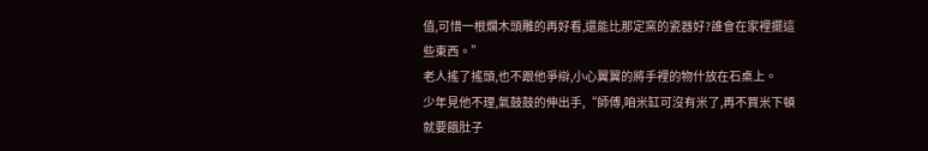值,可惜一根爛木頭雕的再好看,還能比那定窯的瓷器好?誰會在家裡擺這些東西。”
老人搖了搖頭,也不跟他爭辯,小心翼翼的將手裡的物什放在石桌上。
少年見他不理,氣鼓鼓的伸出手,“師傅,咱米缸可沒有米了,再不買米下頓就要餓肚子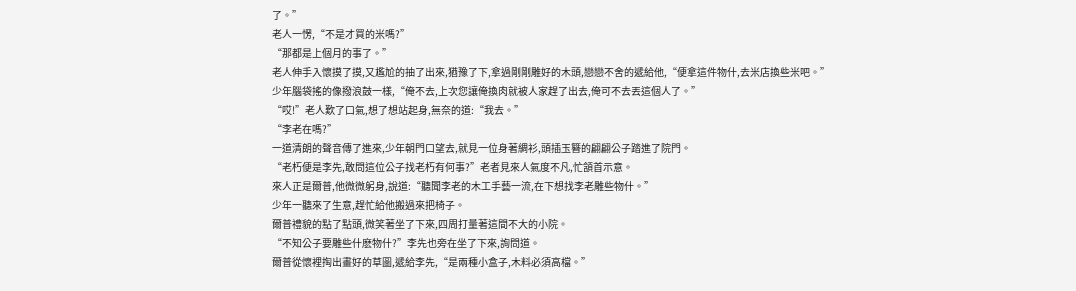了。”
老人一愣,“不是才買的米嗎?”
“那都是上個月的事了。”
老人伸手入懷摸了摸,又尷尬的抽了出來,猶豫了下,拿過剛剛雕好的木頭,戀戀不舍的遞給他,“便拿這件物什,去米店換些米吧。”
少年腦袋搖的像撥浪鼓一樣,“俺不去,上次您讓俺換肉就被人家趕了出去,俺可不去丟這個人了。”
“哎!”老人歎了口氣,想了想站起身,無奈的道:“我去。”
“李老在嗎?”
一道清朗的聲音傳了進來,少年朝門口望去,就見一位身著綢衫,頭插玉簪的翩翩公子踏進了院門。
“老朽便是李先,敢問這位公子找老朽有何事?”老者見來人氣度不凡,忙頷首示意。
來人正是爾普,他微微躬身,說道:“聽聞李老的木工手藝一流,在下想找李老雕些物什。”
少年一聽來了生意,趕忙給他搬過來把椅子。
爾普禮貌的點了點頭,微笑著坐了下來,四周打量著這間不大的小院。
“不知公子要雕些什麽物什?”李先也旁在坐了下來,詢問道。
爾普從懷裡掏出畫好的草圖,遞給李先,“是兩種小盒子,木料必須高檔。”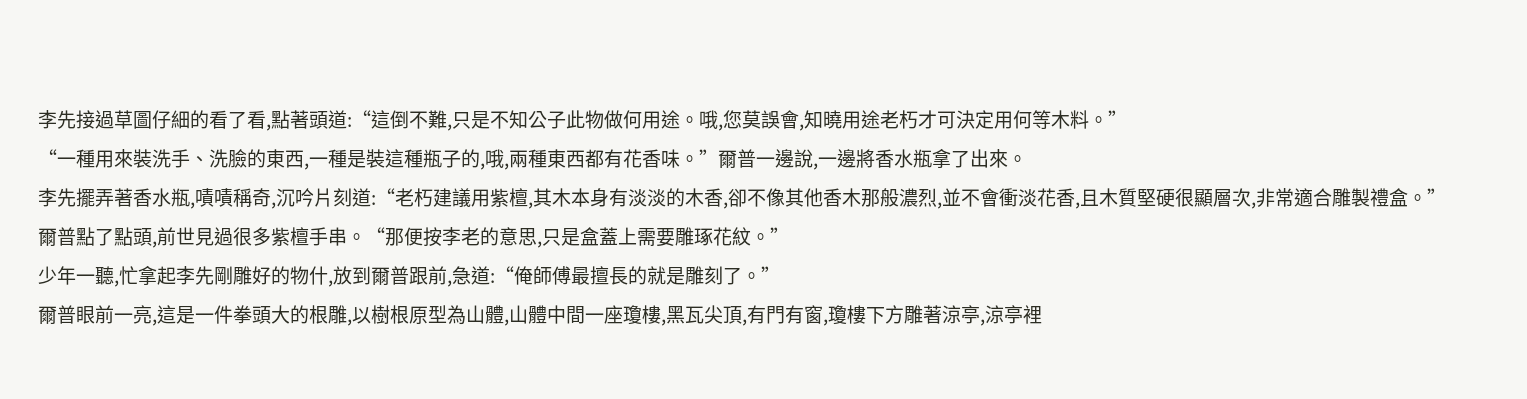李先接過草圖仔細的看了看,點著頭道:“這倒不難,只是不知公子此物做何用途。哦,您莫誤會,知曉用途老朽才可決定用何等木料。”
“一種用來裝洗手、洗臉的東西,一種是裝這種瓶子的,哦,兩種東西都有花香味。”爾普一邊說,一邊將香水瓶拿了出來。
李先擺弄著香水瓶,嘖嘖稱奇,沉吟片刻道:“老朽建議用紫檀,其木本身有淡淡的木香,卻不像其他香木那般濃烈,並不會衝淡花香,且木質堅硬很顯層次,非常適合雕製禮盒。”
爾普點了點頭,前世見過很多紫檀手串。“那便按李老的意思,只是盒蓋上需要雕琢花紋。”
少年一聽,忙拿起李先剛雕好的物什,放到爾普跟前,急道:“俺師傅最擅長的就是雕刻了。”
爾普眼前一亮,這是一件拳頭大的根雕,以樹根原型為山體,山體中間一座瓊樓,黑瓦尖頂,有門有窗,瓊樓下方雕著涼亭,涼亭裡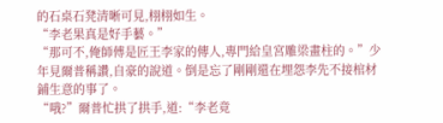的石桌石凳清晰可見,栩栩如生。
“李老果真是好手藝。”
“那可不,俺師傅是匠王李家的傳人,專門給皇宮雕梁畫柱的。”少年見爾普稱讚,自豪的說道。倒是忘了剛剛還在埋怨李先不接棺材鋪生意的事了。
“哦?”爾普忙拱了拱手,道:“李老竟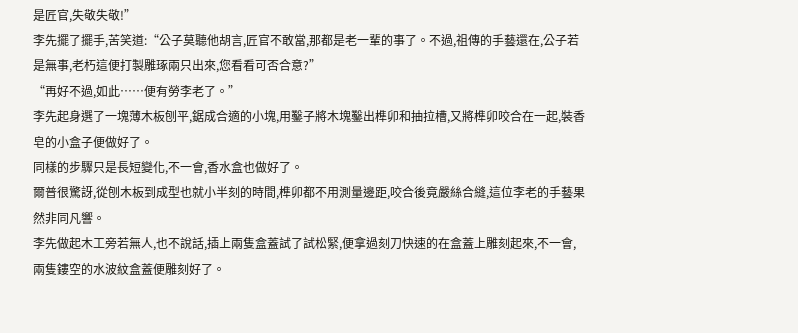是匠官,失敬失敬!”
李先擺了擺手,苦笑道:“公子莫聽他胡言,匠官不敢當,那都是老一輩的事了。不過,祖傳的手藝還在,公子若是無事,老朽這便打製雕琢兩只出來,您看看可否合意?”
“再好不過,如此……便有勞李老了。”
李先起身選了一塊薄木板刨平,鋸成合適的小塊,用鑿子將木塊鑿出榫卯和抽拉槽,又將榫卯咬合在一起,裝香皂的小盒子便做好了。
同樣的步驟只是長短變化,不一會,香水盒也做好了。
爾普很驚訝,從刨木板到成型也就小半刻的時間,榫卯都不用測量邊距,咬合後竟嚴絲合縫,這位李老的手藝果然非同凡響。
李先做起木工旁若無人,也不說話,插上兩隻盒蓋試了試松緊,便拿過刻刀快速的在盒蓋上雕刻起來,不一會,兩隻鏤空的水波紋盒蓋便雕刻好了。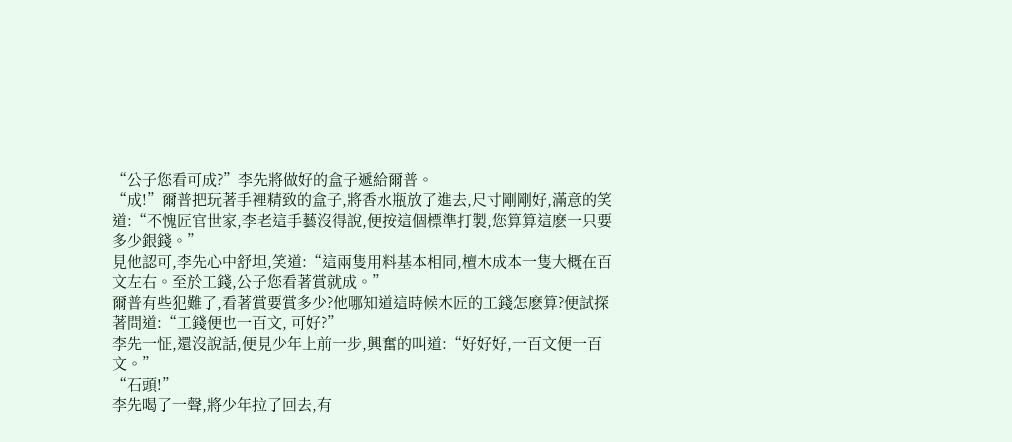“公子您看可成?”李先將做好的盒子遞給爾普。
“成!”爾普把玩著手裡精致的盒子,將香水瓶放了進去,尺寸剛剛好,滿意的笑道:“不愧匠官世家,李老這手藝沒得說,便按這個標準打製,您算算這麽一只要多少銀錢。”
見他認可,李先心中舒坦,笑道:“這兩隻用料基本相同,檀木成本一隻大概在百文左右。至於工錢,公子您看著賞就成。”
爾普有些犯難了,看著賞要賞多少?他哪知道這時候木匠的工錢怎麽算?便試探著問道:“工錢便也一百文, 可好?”
李先一怔,還沒說話,便見少年上前一步,興奮的叫道:“好好好,一百文便一百文。”
“石頭!”
李先喝了一聲,將少年拉了回去,有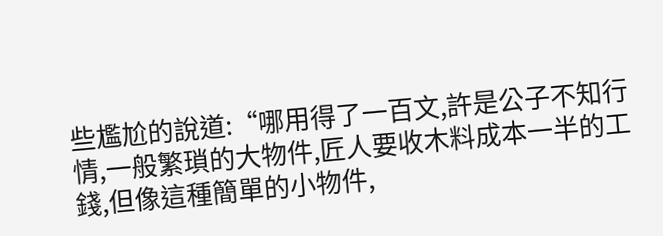些尷尬的說道:“哪用得了一百文,許是公子不知行情,一般繁瑣的大物件,匠人要收木料成本一半的工錢,但像這種簡單的小物件,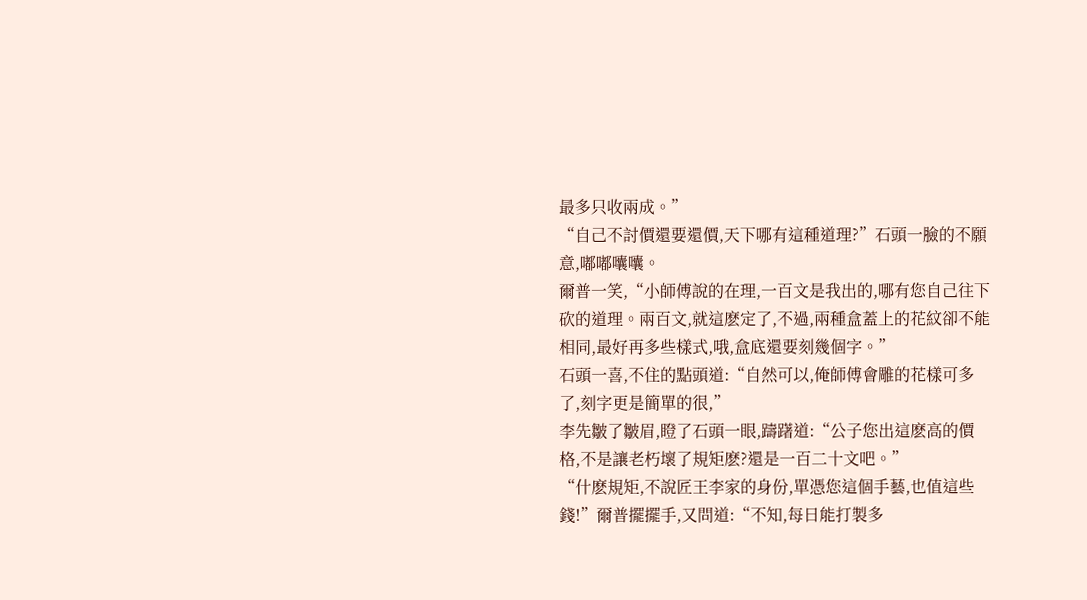最多只收兩成。”
“自己不討價還要還價,天下哪有這種道理?”石頭一臉的不願意,嘟嘟囔囔。
爾普一笑,“小師傅說的在理,一百文是我出的,哪有您自己往下砍的道理。兩百文,就這麽定了,不過,兩種盒蓋上的花紋卻不能相同,最好再多些樣式,哦,盒底還要刻幾個字。”
石頭一喜,不住的點頭道:“自然可以,俺師傅會雕的花樣可多了,刻字更是簡單的很,”
李先皺了皺眉,瞪了石頭一眼,躊躇道:“公子您出這麽高的價格,不是讓老朽壞了規矩麽?還是一百二十文吧。”
“什麽規矩,不說匠王李家的身份,單憑您這個手藝,也值這些錢!”爾普擺擺手,又問道:“不知,每日能打製多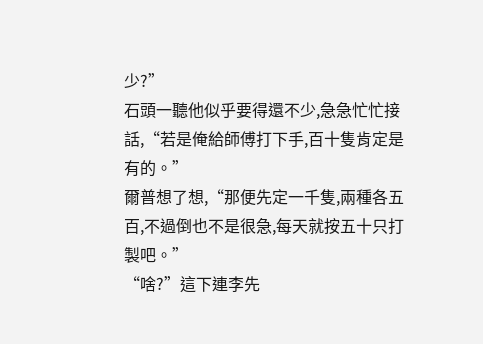少?”
石頭一聽他似乎要得還不少,急急忙忙接話,“若是俺給師傅打下手,百十隻肯定是有的。”
爾普想了想,“那便先定一千隻,兩種各五百,不過倒也不是很急,每天就按五十只打製吧。”
“啥?”這下連李先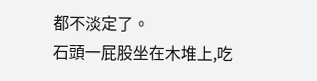都不淡定了。
石頭一屁股坐在木堆上,吃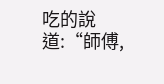吃的說道:“師傅,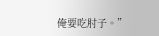俺要吃肘子。”